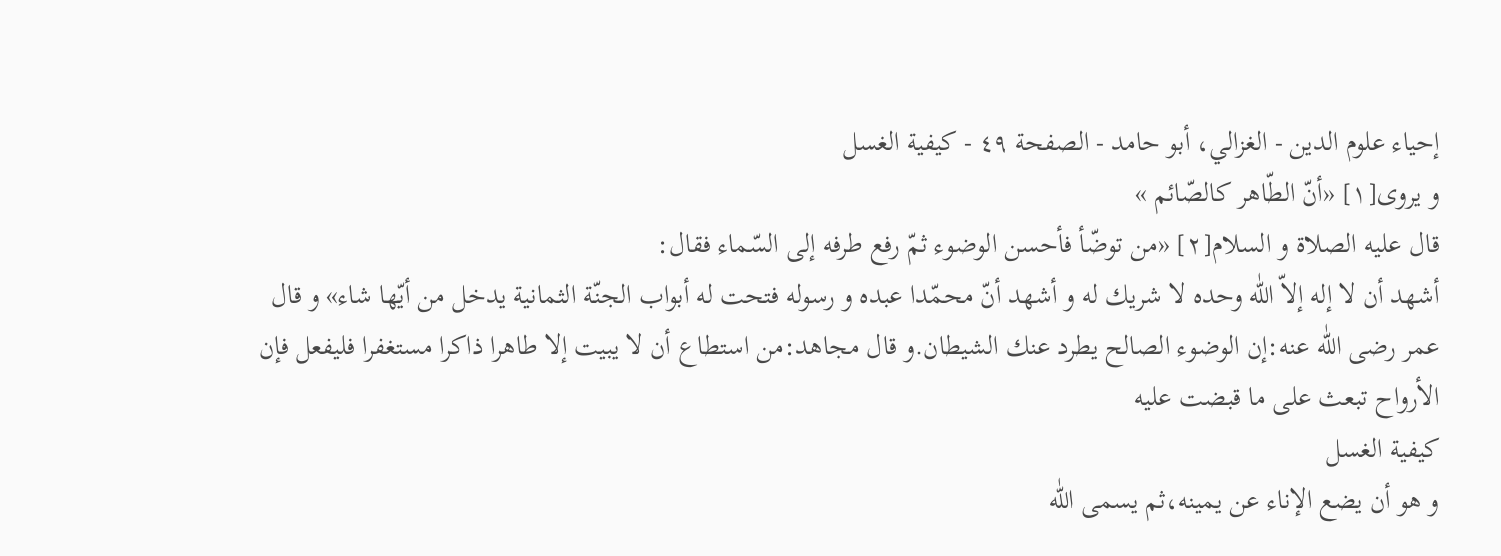إحياء علوم الدين - الغزالي، أبو حامد - الصفحة ٤٩ - كيفية الغسل
و يروى[١] «أنّ الطّاهر كالصّائم »
قال عليه الصلاة و السلام[٢] «من توضّأ فأحسن الوضوء ثمّ رفع طرفه إلى السّماء فقال:
أشهد أن لا إله إلاّ اللّٰه وحده لا شريك له و أشهد أنّ محمّدا عبده و رسوله فتحت له أبواب الجنّة الثمانية يدخل من أيّها شاء» و قال عمر رضى اللّٰه عنه:إن الوضوء الصالح يطرد عنك الشيطان.و قال مجاهد:من استطاع أن لا يبيت إلا طاهرا ذاكرا مستغفرا فليفعل فإن الأرواح تبعث على ما قبضت عليه
كيفية الغسل
و هو أن يضع الإناء عن يمينه،ثم يسمى اللّٰه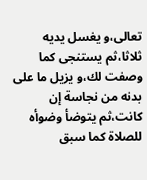تعالى،و يغسل يديه ثلاثا،ثم يستنجى كما وصفت لك،و يزيل ما على بدنه من نجاسة إن كانت،ثم يتوضأ وضوأه للصلاة كما سبق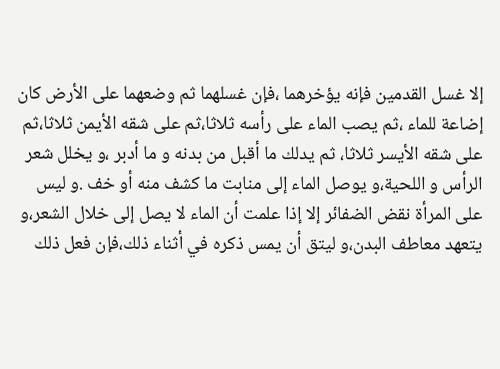إلا غسل القدمين فإنه يؤخرهما ،فإن غسلهما ثم وضعهما على الأرض كان إضاعة للماء ،ثم يصب الماء على رأسه ثلاثا،ثم على شقه الأيمن ثلاثا،ثم على شقه الأيسر ثلاثا، ثم يدلك ما أقبل من بدنه و ما أدبر ،و يخلل شعر الرأس و اللحية،و يوصل الماء إلى منابت ما كشف منه أو خف .و ليس على المرأة نقض الضفائر إلا إذا علمت أن الماء لا يصل إلى خلال الشعر،و يتعهد معاطف البدن،و ليتق أن يمس ذكره في أثناء ذلك،فإن فعل ذلك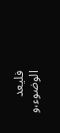فليعد الوضوء،و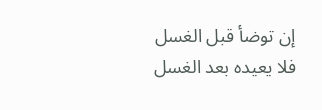إن توضأ قبل الغسل فلا يعيده بعد الغسل